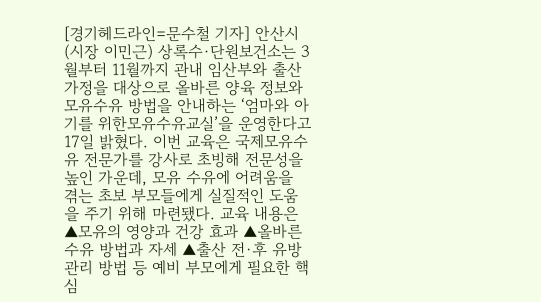[경기헤드라인=문수철 기자] 안산시(시장 이민근) 상록수·단원보건소는 3월부터 11월까지 관내 임산부와 출산 가정을 대상으로 올바른 양육 정보와 모유수유 방법을 안내하는 ‘엄마와 아기를 위한모유수유교실’을 운영한다고 17일 밝혔다. 이번 교육은 국제모유수유 전문가를 강사로 초빙해 전문성을 높인 가운데, 모유 수유에 어려움을 겪는 초보 부모들에게 실질적인 도움을 주기 위해 마련됐다. 교육 내용은 ▲모유의 영양과 건강 효과 ▲올바른 수유 방법과 자세 ▲출산 전·후 유방 관리 방법 등 예비 부모에게 필요한 핵심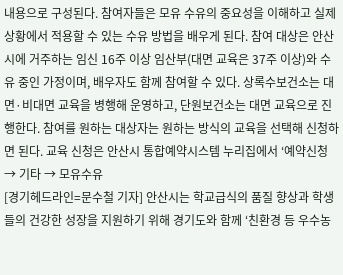내용으로 구성된다. 참여자들은 모유 수유의 중요성을 이해하고 실제 상황에서 적용할 수 있는 수유 방법을 배우게 된다. 참여 대상은 안산시에 거주하는 임신 16주 이상 임산부(대면 교육은 37주 이상)와 수유 중인 가정이며, 배우자도 함께 참여할 수 있다. 상록수보건소는 대면·비대면 교육을 병행해 운영하고, 단원보건소는 대면 교육으로 진행한다. 참여를 원하는 대상자는 원하는 방식의 교육을 선택해 신청하면 된다. 교육 신청은 안산시 통합예약시스템 누리집에서 ‘예약신청 → 기타 → 모유수유
[경기헤드라인=문수철 기자] 안산시는 학교급식의 품질 향상과 학생들의 건강한 성장을 지원하기 위해 경기도와 함께 ‘친환경 등 우수농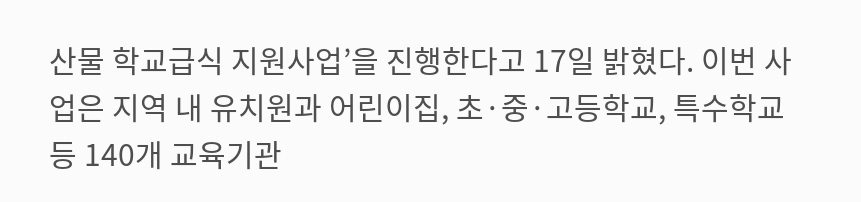산물 학교급식 지원사업’을 진행한다고 17일 밝혔다. 이번 사업은 지역 내 유치원과 어린이집, 초·중·고등학교, 특수학교 등 140개 교육기관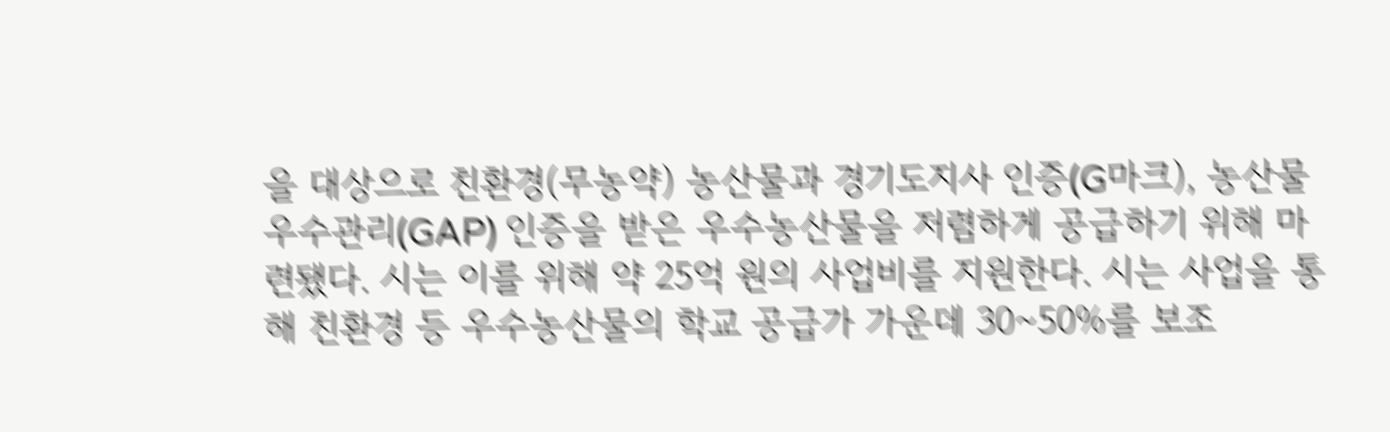을 대상으로 친환경(무농약) 농산물과 경기도지사 인증(G마크), 농산물우수관리(GAP) 인증을 받은 우수농산물을 저렴하게 공급하기 위해 마련됐다. 시는 이를 위해 약 25억 원의 사업비를 지원한다. 시는 사업을 통해 친환경 등 우수농산물의 학교 공급가 가운데 30~50%를 보조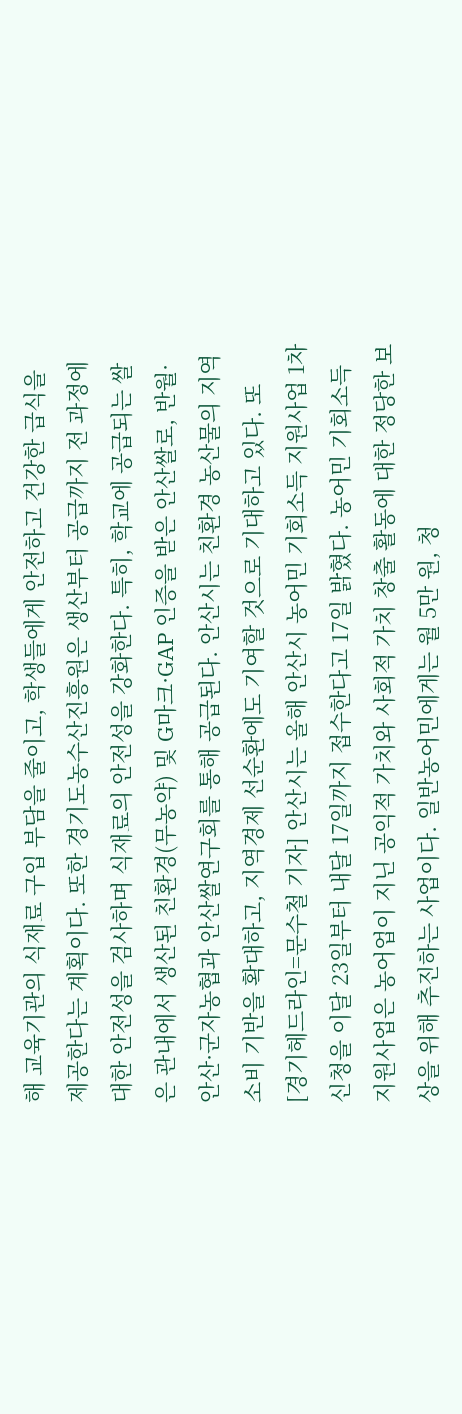해 교육기관의 식재료 구입 부담을 줄이고, 학생들에게 안전하고 건강한 급식을 제공한다는 계획이다. 또한 경기도농수산진흥원은 생산부터 공급까지 전 과정에 대한 안전성을 검사하며 식재료의 안전성을 강화한다. 특히, 학교에 공급되는 쌀은 관내에서 생산된 친환경(무농약) 및 G마크·GAP 인증을 받은 안산쌀로, 반월·안산·군자농협과 안산쌀연구회를 통해 공급된다. 안산시는 친환경 농산물의 지역 소비 기반을 확대하고, 지역경제 선순환에도 기여할 것으로 기대하고 있다. 또
[경기헤드라인=문수철 기자] 안산시는 올해 안산시 농어민 기회소득 지원사업 1차 신청을 이달 23일부터 내달 17일까지 접수한다고 17일 밝혔다. 농어민 기회소득 지원사업은 농어업이 지닌 공익적 가치와 사회적 가치 창출 활동에 대한 정당한 보상을 위해 추진하는 사업이다. 일반농어민에게는 월 5만 원, 청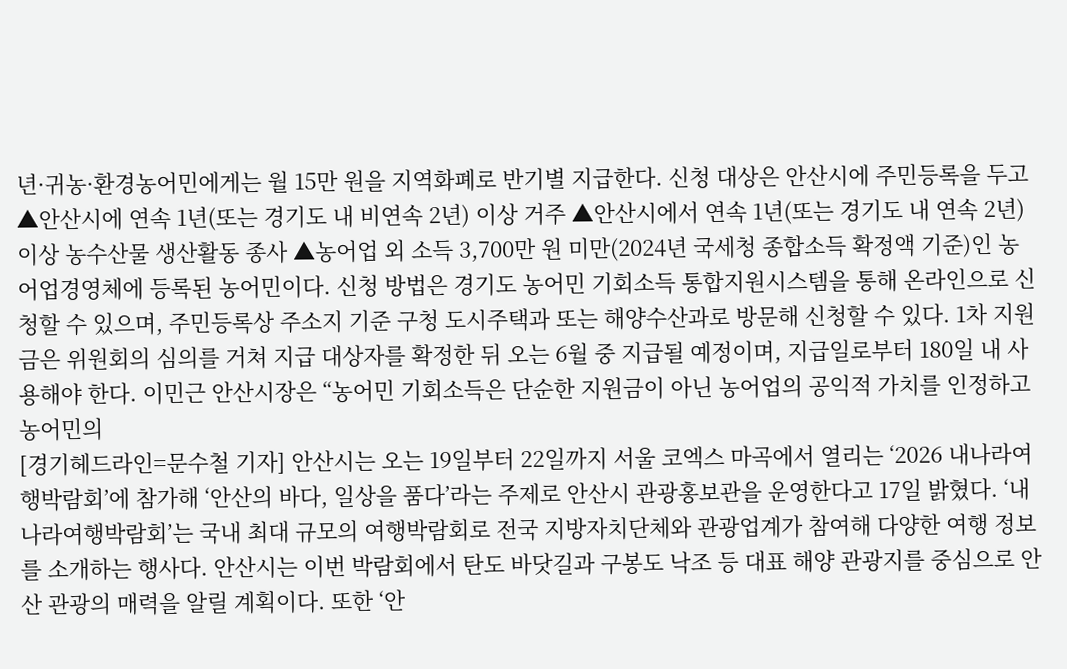년·귀농·환경농어민에게는 월 15만 원을 지역화폐로 반기별 지급한다. 신청 대상은 안산시에 주민등록을 두고 ▲안산시에 연속 1년(또는 경기도 내 비연속 2년) 이상 거주 ▲안산시에서 연속 1년(또는 경기도 내 연속 2년) 이상 농수산물 생산활동 종사 ▲농어업 외 소득 3,700만 원 미만(2024년 국세청 종합소득 확정액 기준)인 농어업경영체에 등록된 농어민이다. 신청 방법은 경기도 농어민 기회소득 통합지원시스템을 통해 온라인으로 신청할 수 있으며, 주민등록상 주소지 기준 구청 도시주택과 또는 해양수산과로 방문해 신청할 수 있다. 1차 지원금은 위원회의 심의를 거쳐 지급 대상자를 확정한 뒤 오는 6월 중 지급될 예정이며, 지급일로부터 180일 내 사용해야 한다. 이민근 안산시장은 “농어민 기회소득은 단순한 지원금이 아닌 농어업의 공익적 가치를 인정하고 농어민의
[경기헤드라인=문수철 기자] 안산시는 오는 19일부터 22일까지 서울 코엑스 마곡에서 열리는 ‘2026 내나라여행박람회’에 참가해 ‘안산의 바다, 일상을 품다’라는 주제로 안산시 관광홍보관을 운영한다고 17일 밝혔다. ‘내나라여행박람회’는 국내 최대 규모의 여행박람회로 전국 지방자치단체와 관광업계가 참여해 다양한 여행 정보를 소개하는 행사다. 안산시는 이번 박람회에서 탄도 바닷길과 구봉도 낙조 등 대표 해양 관광지를 중심으로 안산 관광의 매력을 알릴 계획이다. 또한 ‘안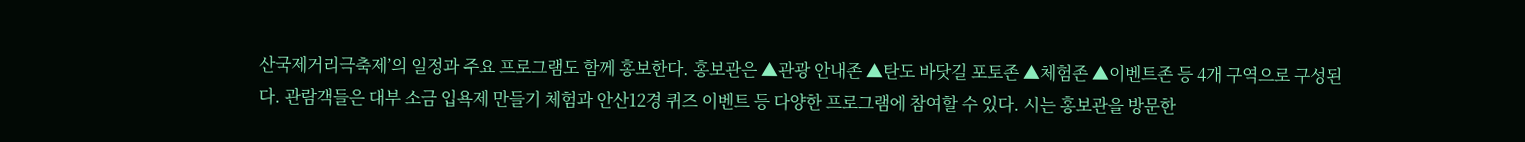산국제거리극축제’의 일정과 주요 프로그램도 함께 홍보한다. 홍보관은 ▲관광 안내존 ▲탄도 바닷길 포토존 ▲체험존 ▲이벤트존 등 4개 구역으로 구성된다. 관람객들은 대부 소금 입욕제 만들기 체험과 안산12경 퀴즈 이벤트 등 다양한 프로그램에 참여할 수 있다. 시는 홍보관을 방문한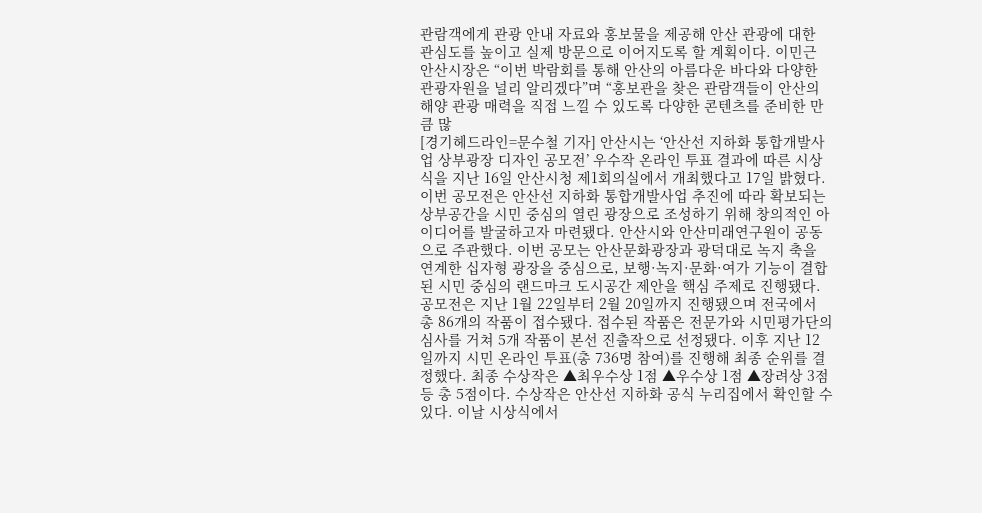관람객에게 관광 안내 자료와 홍보물을 제공해 안산 관광에 대한 관심도를 높이고 실제 방문으로 이어지도록 할 계획이다. 이민근 안산시장은 “이번 박람회를 통해 안산의 아름다운 바다와 다양한 관광자원을 널리 알리겠다”며 “홍보관을 찾은 관람객들이 안산의 해양 관광 매력을 직접 느낄 수 있도록 다양한 콘텐츠를 준비한 만큼 많
[경기헤드라인=문수철 기자] 안산시는 ‘안산선 지하화 통합개발사업 상부광장 디자인 공모전’ 우수작 온라인 투표 결과에 따른 시상식을 지난 16일 안산시청 제1회의실에서 개최했다고 17일 밝혔다. 이번 공모전은 안산선 지하화 통합개발사업 추진에 따라 확보되는 상부공간을 시민 중심의 열린 광장으로 조성하기 위해 창의적인 아이디어를 발굴하고자 마련됐다. 안산시와 안산미래연구원이 공동으로 주관했다. 이번 공모는 안산문화광장과 광덕대로 녹지 축을 연계한 십자형 광장을 중심으로, 보행·녹지·문화·여가 기능이 결합된 시민 중심의 랜드마크 도시공간 제안을 핵심 주제로 진행됐다. 공모전은 지난 1월 22일부터 2월 20일까지 진행됐으며 전국에서 총 86개의 작품이 접수됐다. 접수된 작품은 전문가와 시민평가단의 심사를 거쳐 5개 작품이 본선 진출작으로 선정됐다. 이후 지난 12일까지 시민 온라인 투표(총 736명 참여)를 진행해 최종 순위를 결정했다. 최종 수상작은 ▲최우수상 1점 ▲우수상 1점 ▲장려상 3점 등 총 5점이다. 수상작은 안산선 지하화 공식 누리집에서 확인할 수 있다. 이날 시상식에서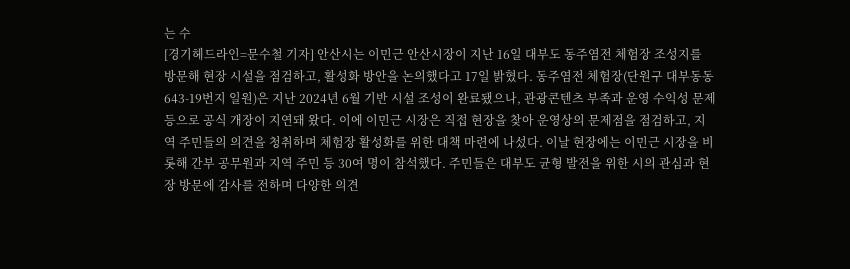는 수
[경기헤드라인=문수철 기자] 안산시는 이민근 안산시장이 지난 16일 대부도 동주염전 체험장 조성지를 방문해 현장 시설을 점검하고, 활성화 방안을 논의했다고 17일 밝혔다. 동주염전 체험장(단원구 대부동동 643-19번지 일원)은 지난 2024년 6월 기반 시설 조성이 완료됐으나, 관광콘텐츠 부족과 운영 수익성 문제 등으로 공식 개장이 지연돼 왔다. 이에 이민근 시장은 직접 현장을 찾아 운영상의 문제점을 점검하고, 지역 주민들의 의견을 청취하며 체험장 활성화를 위한 대책 마련에 나섰다. 이날 현장에는 이민근 시장을 비롯해 간부 공무원과 지역 주민 등 30여 명이 참석했다. 주민들은 대부도 균형 발전을 위한 시의 관심과 현장 방문에 감사를 전하며 다양한 의견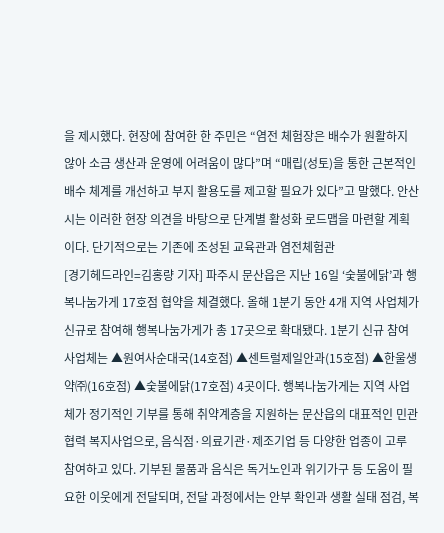을 제시했다. 현장에 참여한 한 주민은 “염전 체험장은 배수가 원활하지 않아 소금 생산과 운영에 어려움이 많다”며 “매립(성토)을 통한 근본적인 배수 체계를 개선하고 부지 활용도를 제고할 필요가 있다”고 말했다. 안산시는 이러한 현장 의견을 바탕으로 단계별 활성화 로드맵을 마련할 계획이다. 단기적으로는 기존에 조성된 교육관과 염전체험관
[경기헤드라인=김홍량 기자] 파주시 문산읍은 지난 16일 ‘숯불에닭’과 행복나눔가게 17호점 협약을 체결했다. 올해 1분기 동안 4개 지역 사업체가 신규로 참여해 행복나눔가게가 총 17곳으로 확대됐다. 1분기 신규 참여 사업체는 ▲원여사순대국(14호점) ▲센트럴제일안과(15호점) ▲한울생약㈜(16호점) ▲숯불에닭(17호점) 4곳이다. 행복나눔가게는 지역 사업체가 정기적인 기부를 통해 취약계층을 지원하는 문산읍의 대표적인 민관협력 복지사업으로, 음식점·의료기관·제조기업 등 다양한 업종이 고루 참여하고 있다. 기부된 물품과 음식은 독거노인과 위기가구 등 도움이 필요한 이웃에게 전달되며, 전달 과정에서는 안부 확인과 생활 실태 점검, 복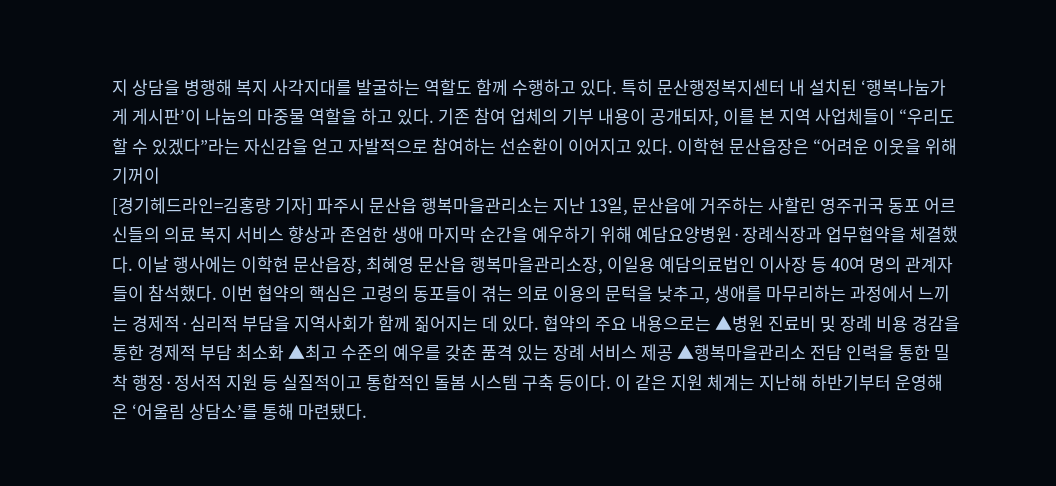지 상담을 병행해 복지 사각지대를 발굴하는 역할도 함께 수행하고 있다. 특히 문산행정복지센터 내 설치된 ‘행복나눔가게 게시판’이 나눔의 마중물 역할을 하고 있다. 기존 참여 업체의 기부 내용이 공개되자, 이를 본 지역 사업체들이 “우리도 할 수 있겠다”라는 자신감을 얻고 자발적으로 참여하는 선순환이 이어지고 있다. 이학현 문산읍장은 “어려운 이웃을 위해 기꺼이
[경기헤드라인=김홍량 기자] 파주시 문산읍 행복마을관리소는 지난 13일, 문산읍에 거주하는 사할린 영주귀국 동포 어르신들의 의료 복지 서비스 향상과 존엄한 생애 마지막 순간을 예우하기 위해 예담요양병원·장례식장과 업무협약을 체결했다. 이날 행사에는 이학현 문산읍장, 최혜영 문산읍 행복마을관리소장, 이일용 예담의료법인 이사장 등 40여 명의 관계자들이 참석했다. 이번 협약의 핵심은 고령의 동포들이 겪는 의료 이용의 문턱을 낮추고, 생애를 마무리하는 과정에서 느끼는 경제적·심리적 부담을 지역사회가 함께 짊어지는 데 있다. 협약의 주요 내용으로는 ▲병원 진료비 및 장례 비용 경감을 통한 경제적 부담 최소화 ▲최고 수준의 예우를 갖춘 품격 있는 장례 서비스 제공 ▲행복마을관리소 전담 인력을 통한 밀착 행정·정서적 지원 등 실질적이고 통합적인 돌봄 시스템 구축 등이다. 이 같은 지원 체계는 지난해 하반기부터 운영해 온 ‘어울림 상담소’를 통해 마련됐다.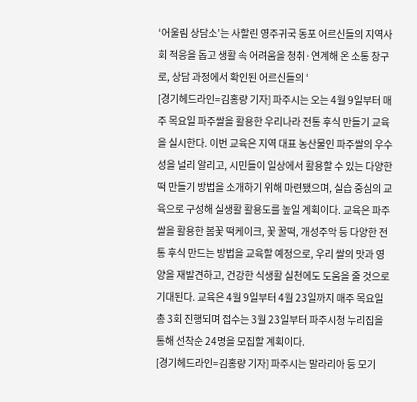‘어울림 상담소’는 사할린 영주귀국 동포 어르신들의 지역사회 적응을 돕고 생활 속 어려움을 청취·연계해 온 소통 창구로, 상담 과정에서 확인된 어르신들의 ‘
[경기헤드라인=김홍량 기자] 파주시는 오는 4월 9일부터 매주 목요일 파주쌀을 활용한 우리나라 전통 후식 만들기 교육을 실시한다. 이번 교육은 지역 대표 농산물인 파주쌀의 우수성을 널리 알리고, 시민들이 일상에서 활용할 수 있는 다양한 떡 만들기 방법을 소개하기 위해 마련됐으며, 실습 중심의 교육으로 구성해 실생활 활용도를 높일 계획이다. 교육은 파주쌀을 활용한 봄꽃 떡케이크, 꽃 꿀떡, 개성주악 등 다양한 전통 후식 만드는 방법을 교육할 예정으로, 우리 쌀의 맛과 영양을 재발견하고, 건강한 식생활 실천에도 도움을 줄 것으로 기대된다. 교육은 4월 9일부터 4월 23일까지 매주 목요일 총 3회 진행되며 접수는 3월 23일부터 파주시청 누리집을 통해 선착순 24명을 모집할 계획이다.
[경기헤드라인=김홍량 기자] 파주시는 말라리아 등 모기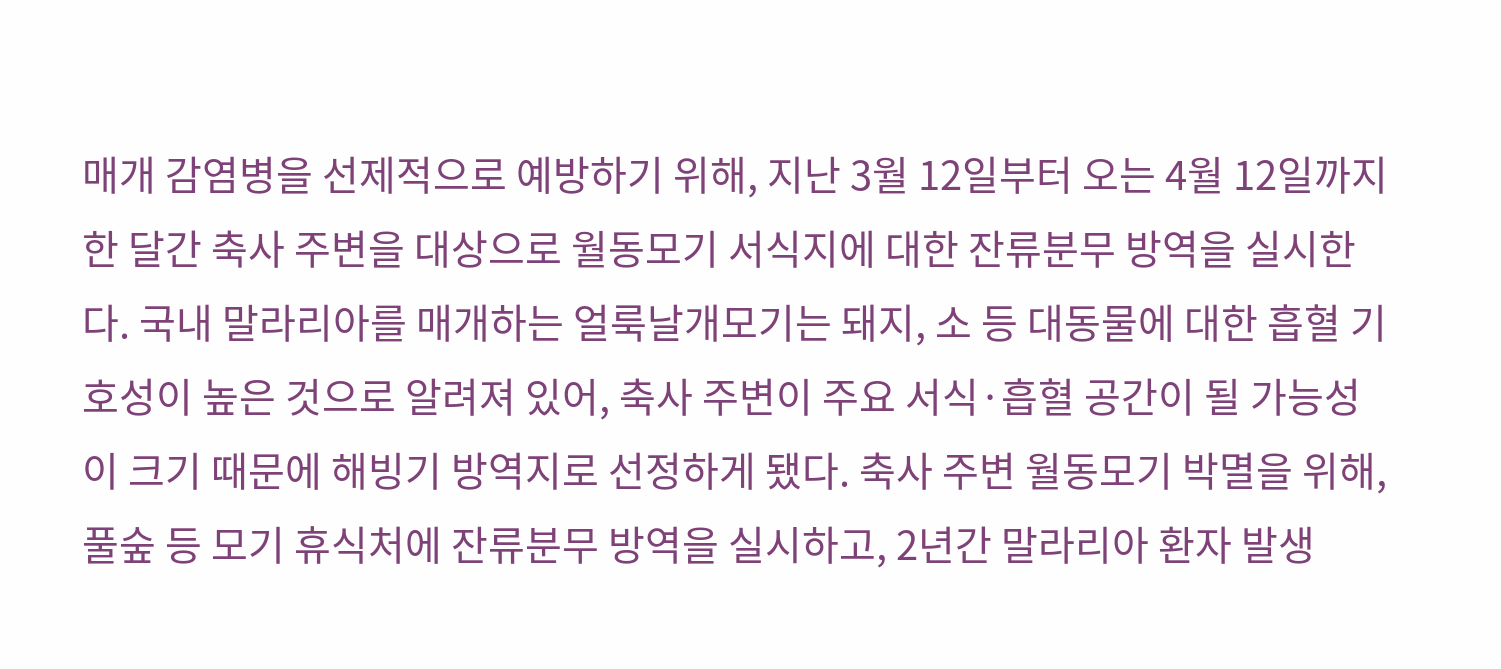매개 감염병을 선제적으로 예방하기 위해, 지난 3월 12일부터 오는 4월 12일까지 한 달간 축사 주변을 대상으로 월동모기 서식지에 대한 잔류분무 방역을 실시한다. 국내 말라리아를 매개하는 얼룩날개모기는 돼지, 소 등 대동물에 대한 흡혈 기호성이 높은 것으로 알려져 있어, 축사 주변이 주요 서식·흡혈 공간이 될 가능성이 크기 때문에 해빙기 방역지로 선정하게 됐다. 축사 주변 월동모기 박멸을 위해, 풀숲 등 모기 휴식처에 잔류분무 방역을 실시하고, 2년간 말라리아 환자 발생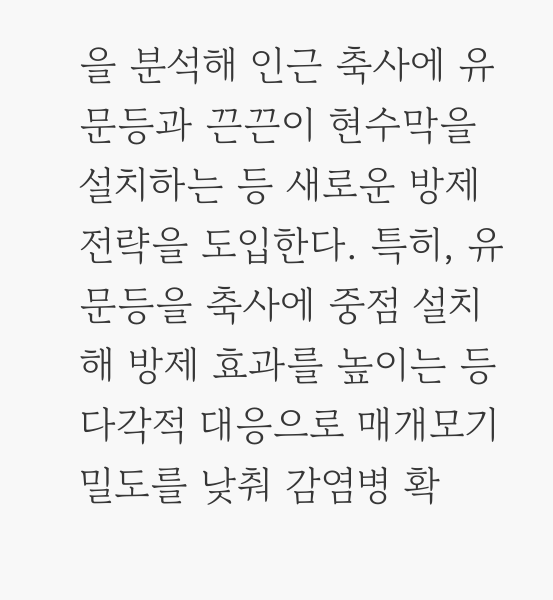을 분석해 인근 축사에 유문등과 끈끈이 현수막을 설치하는 등 새로운 방제전략을 도입한다. 특히, 유문등을 축사에 중점 설치해 방제 효과를 높이는 등 다각적 대응으로 매개모기 밀도를 낮춰 감염병 확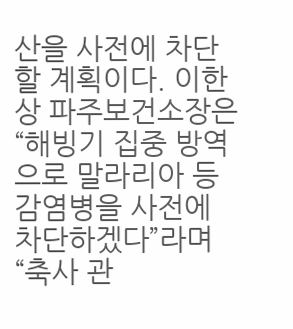산을 사전에 차단할 계획이다. 이한상 파주보건소장은 “해빙기 집중 방역으로 말라리아 등 감염병을 사전에 차단하겠다”라며 “축사 관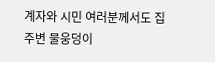계자와 시민 여러분께서도 집 주변 물웅덩이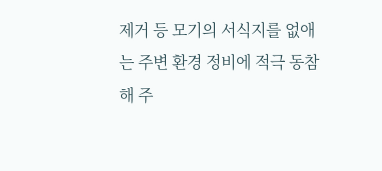제거 등 모기의 서식지를 없애는 주변 환경 정비에 적극 동참해 주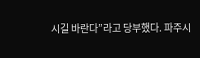시길 바란다”라고 당부했다. 파주시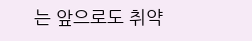는 앞으로도 취약